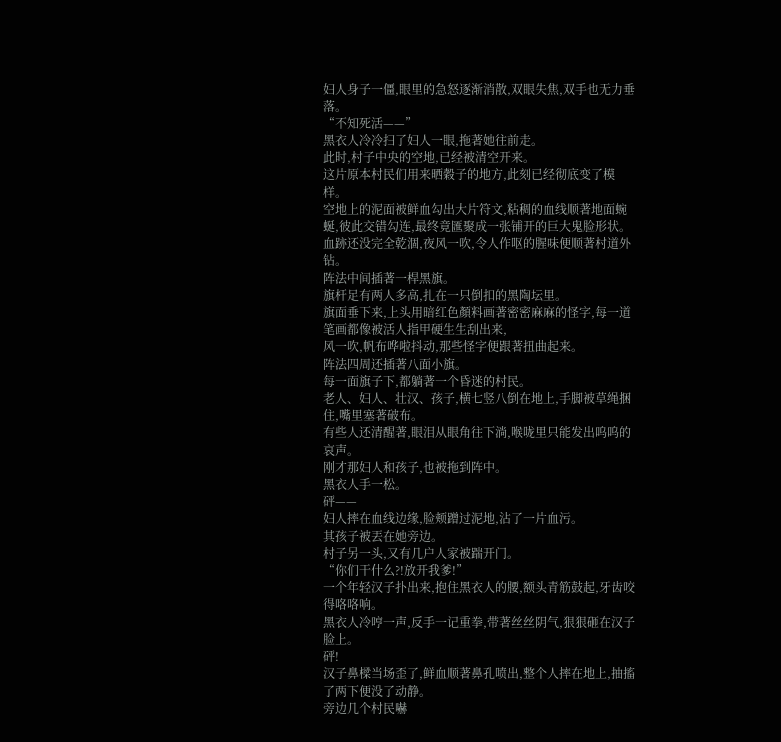妇人身子一僵,眼里的急怒逐渐消散,双眼失焦,双手也无力垂落。
“不知死活——”
黑衣人冷冷扫了妇人一眼,拖著她往前走。
此时,村子中央的空地,已经被清空开来。
这片原本村民们用来晒穀子的地方,此刻已经彻底变了模样。
空地上的泥面被鲜血勾出大片符文,粘稠的血线顺著地面蜿蜒,彼此交错勾连,最终竟匯聚成一张铺开的巨大鬼脸形状。血跡还没完全乾涸,夜风一吹,令人作呕的腥味便顺著村道外钻。
阵法中间插著一桿黑旗。
旗杆足有两人多高,扎在一只倒扣的黑陶坛里。
旗面垂下来,上头用暗红色顏料画著密密麻麻的怪字,每一道笔画都像被活人指甲硬生生刮出来,
风一吹,帆布哗啦抖动,那些怪字便跟著扭曲起来。
阵法四周还插著八面小旗。
每一面旗子下,都躺著一个昏迷的村民。
老人、妇人、壮汉、孩子,横七竖八倒在地上,手脚被草绳捆住,嘴里塞著破布。
有些人还清醒著,眼泪从眼角往下淌,喉咙里只能发出呜呜的哀声。
刚才那妇人和孩子,也被拖到阵中。
黑衣人手一松。
砰——
妇人摔在血线边缘,脸颊蹭过泥地,沾了一片血污。
其孩子被丟在她旁边。
村子另一头,又有几户人家被踹开门。
“你们干什么?!放开我爹!”
一个年轻汉子扑出来,抱住黑衣人的腰,额头青筋鼓起,牙齿咬得咯咯响。
黑衣人冷哼一声,反手一记重拳,带著丝丝阴气,狠狠砸在汉子脸上。
砰!
汉子鼻樑当场歪了,鲜血顺著鼻孔喷出,整个人摔在地上,抽搐了两下便没了动静。
旁边几个村民嚇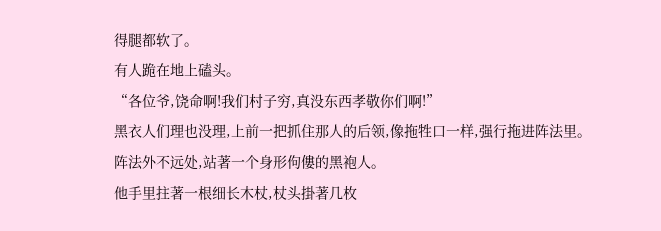得腿都软了。
有人跪在地上磕头。
“各位爷,饶命啊!我们村子穷,真没东西孝敬你们啊!”
黑衣人们理也没理,上前一把抓住那人的后领,像拖牲口一样,强行拖进阵法里。
阵法外不远处,站著一个身形佝僂的黑袍人。
他手里拄著一根细长木杖,杖头掛著几枚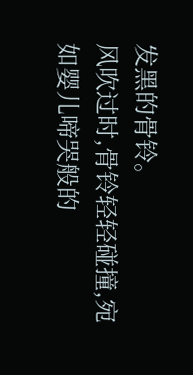发黑的骨铃。
风吹过时,骨铃轻轻碰撞,宛如婴儿啼哭般的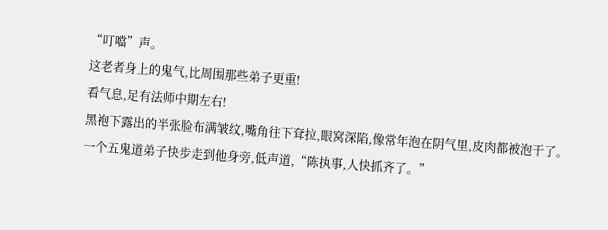“叮噹”声。
这老者身上的鬼气,比周围那些弟子更重!
看气息,足有法师中期左右!
黑袍下露出的半张脸布满皱纹,嘴角往下耷拉,眼窝深陷,像常年泡在阴气里,皮肉都被泡干了。
一个五鬼道弟子快步走到他身旁,低声道,“陈执事,人快抓齐了。”